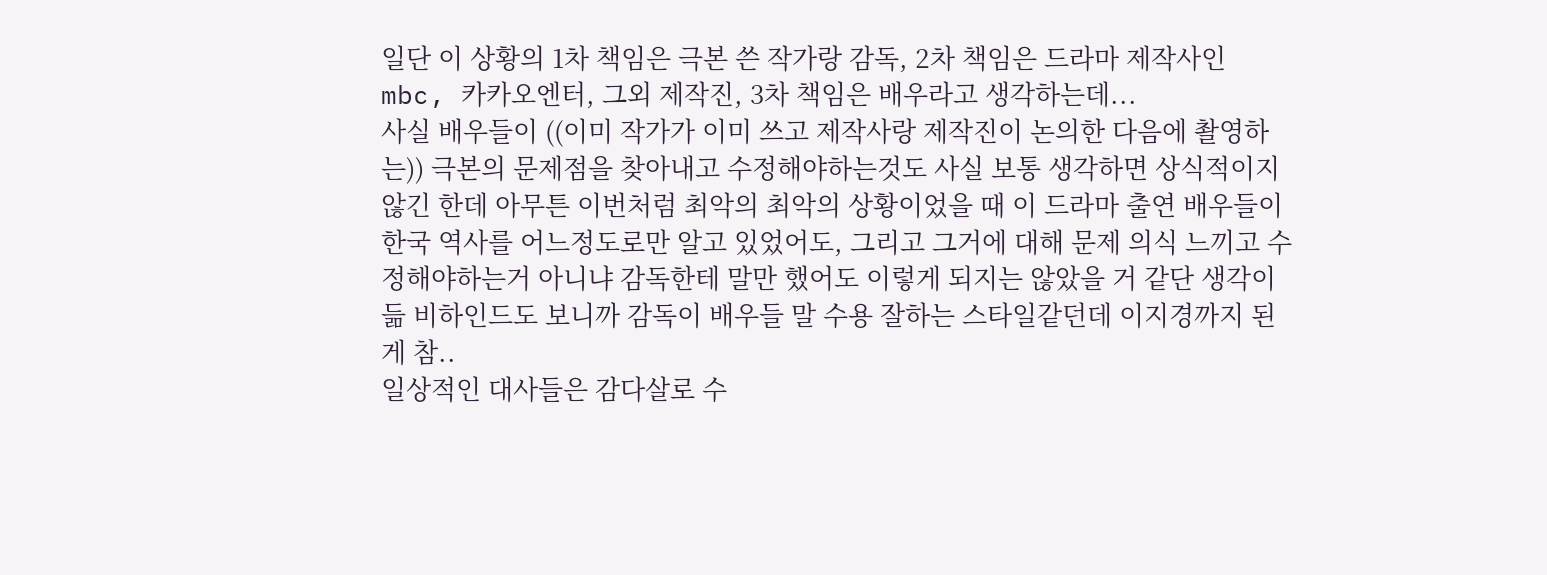일단 이 상황의 1차 책임은 극본 쓴 작가랑 감독, 2차 책임은 드라마 제작사인 mbc, 카카오엔터, 그외 제작진, 3차 책임은 배우라고 생각하는데...
사실 배우들이 ((이미 작가가 이미 쓰고 제작사랑 제작진이 논의한 다음에 촬영하는)) 극본의 문제점을 찾아내고 수정해야하는것도 사실 보통 생각하면 상식적이지 않긴 한데 아무튼 이번처럼 최악의 최악의 상황이었을 때 이 드라마 출연 배우들이 한국 역사를 어느정도로만 알고 있었어도, 그리고 그거에 대해 문제 의식 느끼고 수정해야하는거 아니냐 감독한테 말만 했어도 이렇게 되지는 않았을 거 같단 생각이 듦 비하인드도 보니까 감독이 배우들 말 수용 잘하는 스타일같던데 이지경까지 된게 참..
일상적인 대사들은 감다살로 수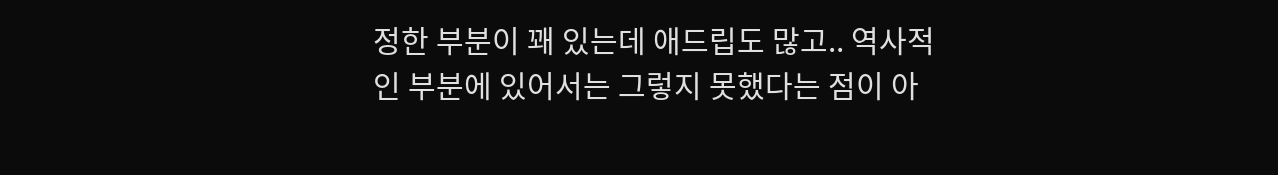정한 부분이 꽤 있는데 애드립도 많고.. 역사적인 부분에 있어서는 그렇지 못했다는 점이 아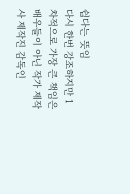쉽다는 뜻임
다시 한번 강조하지만 1차적으로 가장 큰 책임은 배우들이 아닌 작가 제작사 제작진 감독인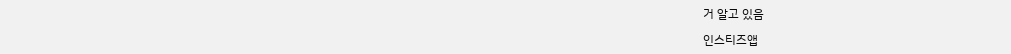거 알고 있음

인스티즈앱